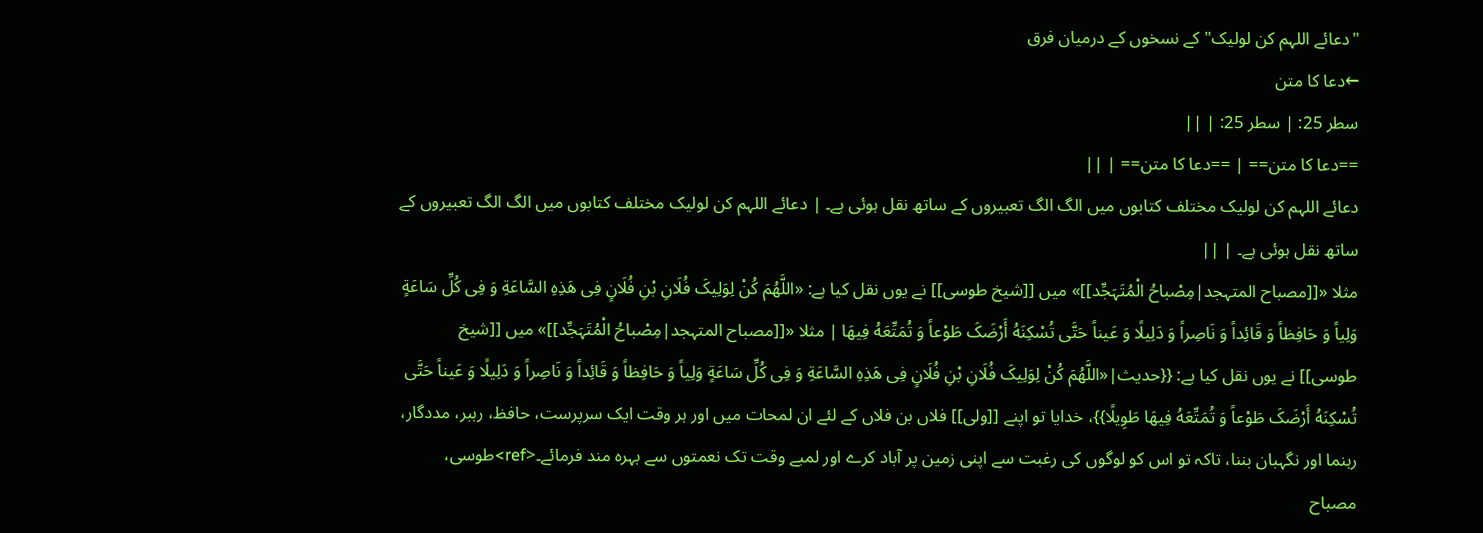"دعائے اللہم کن لولیک" کے نسخوں کے درمیان فرق
←دعا کا متن
سطر 25: | سطر 25: | ||
==دعا کا متن== | ==دعا کا متن== | ||
دعائے اللہم کن لولیک مختلف کتابوں میں الگ الگ تعبیروں کے ساتھ نقل ہوئی ہے۔ | دعائے اللہم کن لولیک مختلف کتابوں میں الگ الگ تعبیروں کے ساتھ نقل ہوئی ہے۔ | ||
مثلا «[[مصباح المتہجد|مِصْباحُ الْمُتَہَجِّد]]» میں [[شیخ طوسی]] نے یوں نقل کیا ہے: «اللَّهُمَ کُنْ لِوَلِیکَ فُلَانِ بْنِ فُلَانٍ فِی هَذِهِ السَّاعَةِ وَ فِی کُلِّ سَاعَةٍ وَلِیاً وَ حَافِظاً وَ قَائِداً وَ نَاصِراً وَ دَلِیلًا وَ عَیناً حَتَّی تُسْکِنَهُ أَرْضَکَ طَوْعاً وَ تُمَتِّعَهُ فِیهَا | مثلا «[[مصباح المتہجد|مِصْباحُ الْمُتَہَجِّد]]» میں [[شیخ طوسی]] نے یوں نقل کیا ہے: {{حدیث|«اللَّهُمَ کُنْ لِوَلِیکَ فُلَانِ بْنِ فُلَانٍ فِی هَذِهِ السَّاعَةِ وَ فِی کُلِّ سَاعَةٍ وَلِیاً وَ حَافِظاً وَ قَائِداً وَ نَاصِراً وَ دَلِیلًا وَ عَیناً حَتَّی تُسْکِنَهُ أَرْضَکَ طَوْعاً وَ تُمَتِّعَهُ فِیهَا طَوِیلًا}}، خدایا تو اپنے [[ولی]] فلاں بن فلاں کے لئے ان لمحات میں اور ہر وقت ایک سرپرست، حافظ، رہبر، مددگار، رہنما اور نگہبان بننا، تاکہ تو اس کو لوگوں کی رغبت سے اپنی زمین پر آباد کرے اور لمبے وقت تک نعمتوں سے بہرہ مند فرمائے۔<ref>طوسی، مصباح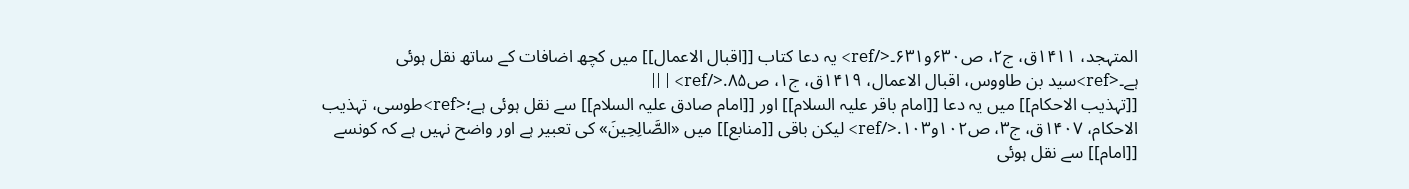المتہجد، ۱۴۱۱ق، ج۲، ص۶۳۰و۶۳۱۔</ref> یہ دعا کتاب [[اقبال الاعمال]] میں کچھ اضافات کے ساتھ نقل ہوئی ہے۔<ref>سید بن طاووس، اقبال الاعمال، ۱۴۱۹ق، ج۱، ص۸۵.</ref> | ||
[[تہذیب الاحکام]] میں یہ دعا [[امام باقر علیہ السلام]] اور [[امام صادق علیہ السلام]] سے نقل ہوئی ہے؛<ref>طوسی، تہذیب الاحکام، ۱۴۰۷ق، ج۳، ص۱۰۲و۱۰۳.</ref> لیکن باقی [[منابع]] میں «الصَّالِحِینَ» کی تعبیر ہے اور واضح نہیں ہے کہ کونسے [[امام]] سے نقل ہوئی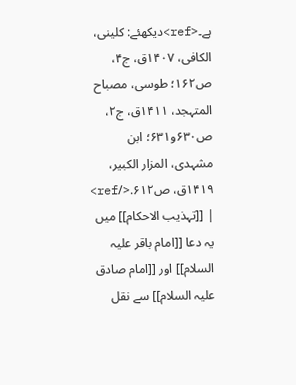ہے۔<ref>دیکھئے: کلینی، الکافی، ۱۴۰۷ق، ج۴، ص۱۶۲؛ طوسی، مصباح المتہجد، ۱۴۱۱ق، ج۲، ص۶۳۰و۶۳۱؛ ابن مشہدی، المزار الکبیر، ۱۴۱۹ق، ص۶۱۲.</ref> | [[تہذیب الاحکام]] میں یہ دعا [[امام باقر علیہ السلام]] اور [[امام صادق علیہ السلام]] سے نقل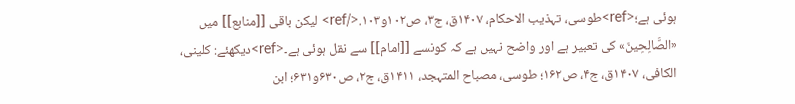ہوئی ہے؛<ref>طوسی، تہذیب الاحکام، ۱۴۰۷ق، ج۳، ص۱۰۲و۱۰۳.</ref> لیکن باقی [[منابع]] میں «الصَّالِحِینَ» کی تعبیر ہے اور واضح نہیں ہے کہ کونسے [[امام]] سے نقل ہوئی ہے۔<ref>دیکھئے: کلینی، الکافی، ۱۴۰۷ق، ج۴، ص۱۶۲؛ طوسی، مصباح المتہجد، ۱۴۱۱ق، ج۲، ص۶۳۰و۶۳۱؛ ابن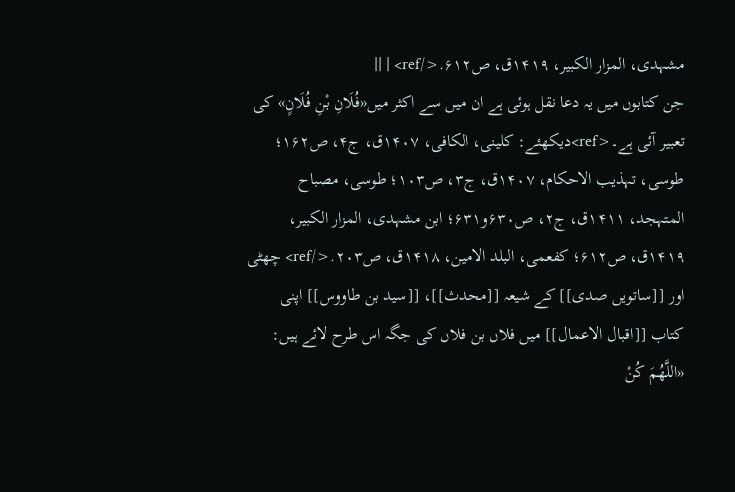مشہدی، المزار الکبیر، ۱۴۱۹ق، ص۶۱۲.</ref> | ||
جن کتابوں میں یہ دعا نقل ہوئی ہے ان میں سے اکثر میں«فُلَانِ بْنِ فُلَانٍ» کی تعبیر آئی ہے۔<ref>دیکھئے: کلینی، الکافی، ۱۴۰۷ق، ج۴، ص۱۶۲؛ طوسی، تہذیب الاحکام، ۱۴۰۷ق، ج۳، ص۱۰۳؛ طوسی، مصباح المتہجد، ۱۴۱۱ق، ج۲، ص۶۳۰و۶۳۱؛ ابن مشہدی، المزار الکبیر، ۱۴۱۹ق، ص۶۱۲؛ کفعمی، البلد الامین، ۱۴۱۸ق، ص۲۰۳.</ref> چھٹی اور [[ساتویں صدی]] کے شیعہ [[محدث]]، [[سید بن طاووس]] اپنی کتاب [[اقبال الاعمال]] میں فلاں بن فلاں کی جگہ اس طرح لائے ہیں: «اللَّهُمَ کُنْ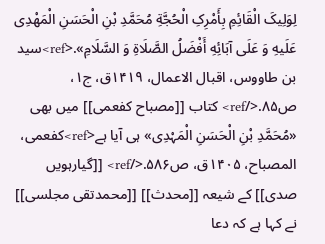لِوَلِیکَ الْقَائِمِ بِأَمْرِکِ الْحُجَّةِ مُحَمَّدِ بْنِ الْحَسَنِ الْمَهْدِی عَلَیهِ وَ عَلَی آبَائِهِ أَفْضَلُ الصَّلَاةِ وَ السَّلَامِ».<ref>سید بن طاووس، اقبال الاعمال، ۱۴۱۹ق، ج۱، ص۸۵.</ref> کتاب [[مصباح کفعمی]] میں بھی «مُحَمَّدِ بْنِ الْحَسَنِ الْمَہْدِی» ہی آیا ہے<ref>کفعمی، المصباح، ۱۴۰۵ق، ص۵۸۶.</ref> [[گیارہویں صدی]] کے شیعہ [[محدث]] [[محمدتقی مجلسی]] نے کہا ہے کہ دعا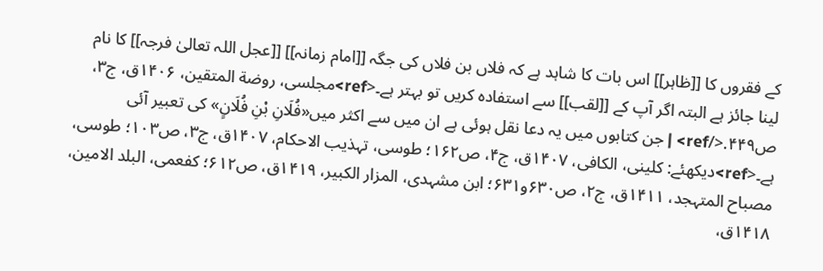کے فقروں کا [[ظاہر]] اس بات کا شاہد ہے کہ فلاں بن فلاں کی جگہ [[امام زمانہ]] [[عجل اللہ تعالیٰ فرجہ]] کا نام لینا جائز ہے البتہ اگر آپ کے [[لقب]] سے استفادہ کریں تو بہتر ہے۔<ref>مجلسی، روضة المتقین، ۱۴۰۶ق، ج۳، ص۴۴۹.</ref> | جن کتابوں میں یہ دعا نقل ہوئی ہے ان میں سے اکثر میں«فُلَانِ بْنِ فُلَانٍ» کی تعبیر آئی ہے۔<ref>دیکھئے: کلینی، الکافی، ۱۴۰۷ق، ج۴، ص۱۶۲؛ طوسی، تہذیب الاحکام، ۱۴۰۷ق، ج۳، ص۱۰۳؛ طوسی، مصباح المتہجد، ۱۴۱۱ق، ج۲، ص۶۳۰و۶۳۱؛ ابن مشہدی، المزار الکبیر، ۱۴۱۹ق، ص۶۱۲؛ کفعمی، البلد الامین، ۱۴۱۸ق،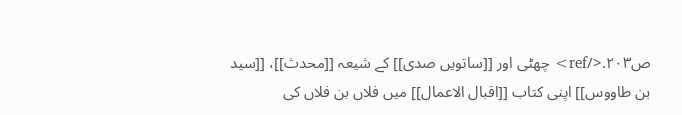ص۲۰۳.</ref> چھٹی اور [[ساتویں صدی]] کے شیعہ [[محدث]]، [[سید بن طاووس]] اپنی کتاب [[اقبال الاعمال]] میں فلاں بن فلاں کی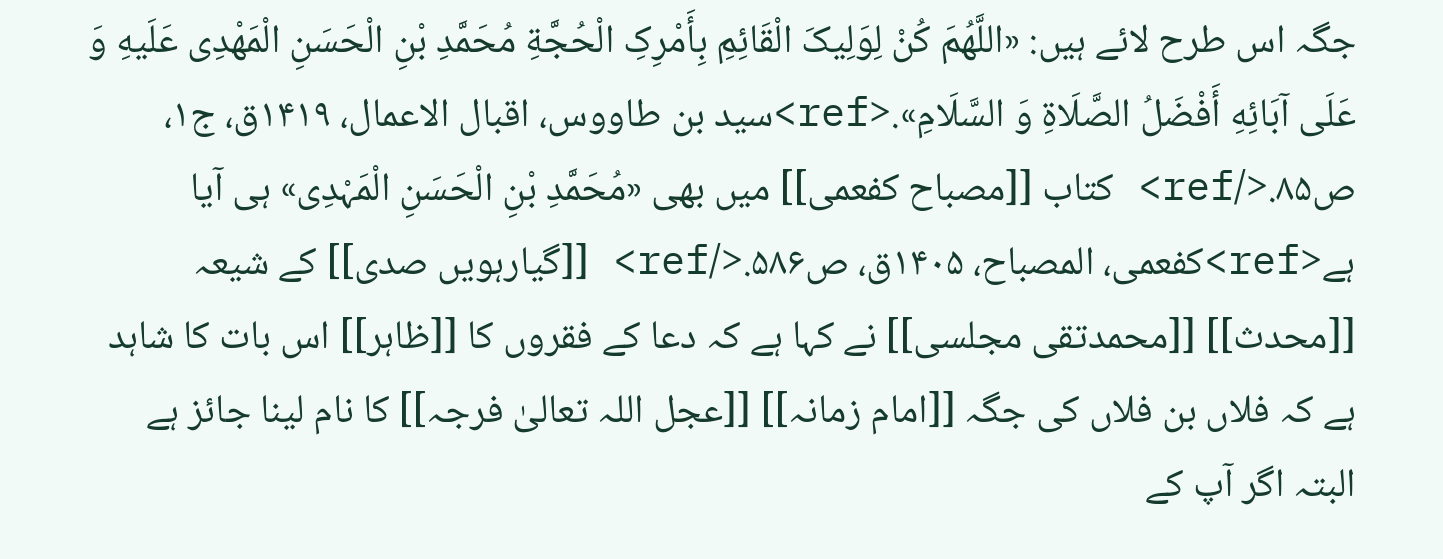جگہ اس طرح لائے ہیں: «اللَّهُمَ کُنْ لِوَلِیکَ الْقَائِمِ بِأَمْرِکِ الْحُجَّةِ مُحَمَّدِ بْنِ الْحَسَنِ الْمَهْدِی عَلَیهِ وَ عَلَی آبَائِهِ أَفْضَلُ الصَّلَاةِ وَ السَّلَامِ».<ref>سید بن طاووس، اقبال الاعمال، ۱۴۱۹ق، ج۱، ص۸۵.</ref> کتاب [[مصباح کفعمی]] میں بھی «مُحَمَّدِ بْنِ الْحَسَنِ الْمَہْدِی» ہی آیا ہے<ref>کفعمی، المصباح، ۱۴۰۵ق، ص۵۸۶.</ref> [[گیارہویں صدی]] کے شیعہ [[محدث]] [[محمدتقی مجلسی]] نے کہا ہے کہ دعا کے فقروں کا [[ظاہر]] اس بات کا شاہد ہے کہ فلاں بن فلاں کی جگہ [[امام زمانہ]] [[عجل اللہ تعالیٰ فرجہ]] کا نام لینا جائز ہے البتہ اگر آپ کے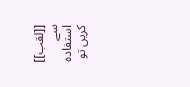[[لقب]] سے استفادہ کریں تو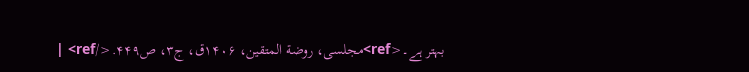بہتر ہے۔<ref>مجلسی، روضة المتقین، ۱۴۰۶ق، ج۳، ص۴۴۹.</ref> |